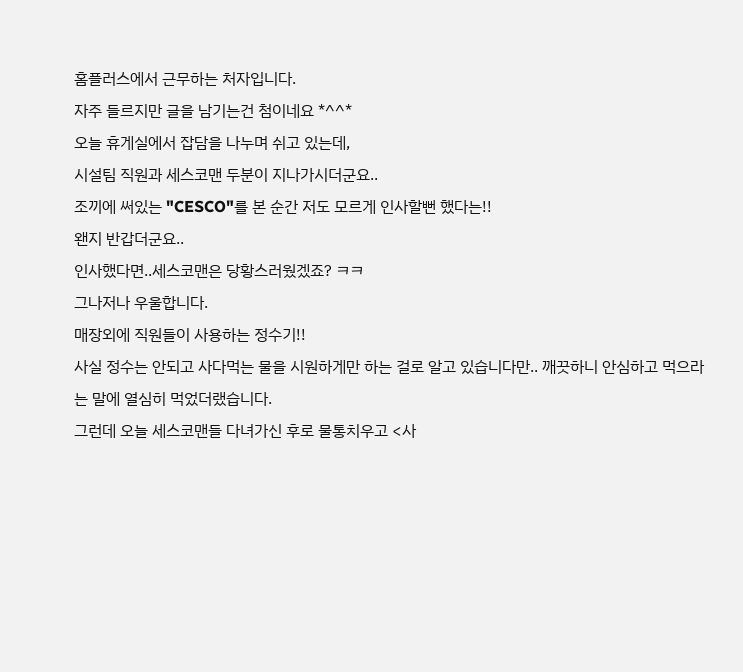홈플러스에서 근무하는 처자입니다.
자주 들르지만 글을 남기는건 첨이네요 *^^*
오늘 휴게실에서 잡담을 나누며 쉬고 있는데,
시설팀 직원과 세스코맨 두분이 지나가시더군요..
조끼에 써있는 "CESCO"를 본 순간 저도 모르게 인사할뻔 했다는!!
왠지 반갑더군요..
인사했다면..세스코맨은 당황스러웠겠죠? ㅋㅋ
그나저나 우울합니다.
매장외에 직원들이 사용하는 정수기!!
사실 정수는 안되고 사다먹는 물을 시원하게만 하는 걸로 알고 있습니다만.. 깨끗하니 안심하고 먹으라는 말에 열심히 먹었더랬습니다.
그런데 오늘 세스코맨들 다녀가신 후로 물통치우고 <사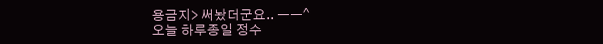용금지> 써놨더군요.. ㅡㅡ^
오늘 하루종일 정수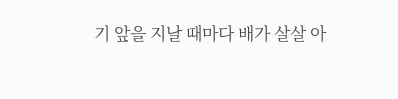기 앞을 지날 때마다 배가 살살 아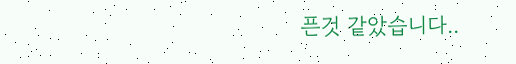픈것 같았습니다..